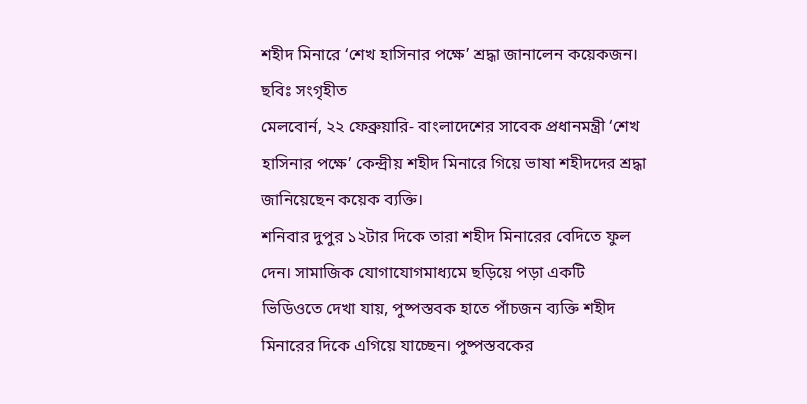শহীদ মিনারে ‘শেখ হাসিনার পক্ষে’ শ্রদ্ধা জানালেন কয়েকজন। ছবিঃ সংগৃহীত
মেলবোর্ন, ২২ ফেব্রুয়ারি- বাংলাদেশের সাবেক প্রধানমন্ত্রী ‘শেখ হাসিনার পক্ষে’ কেন্দ্রীয় শহীদ মিনারে গিয়ে ভাষা শহীদদের শ্রদ্ধা জানিয়েছেন কয়েক ব্যক্তি।
শনিবার দুপুর ১২টার দিকে তারা শহীদ মিনারের বেদিতে ফুল দেন। সামাজিক যোগাযোগমাধ্যমে ছড়িয়ে পড়া একটি ভিডিওতে দেখা যায়, পুষ্পস্তবক হাতে পাঁচজন ব্যক্তি শহীদ মিনারের দিকে এগিয়ে যাচ্ছেন। পুষ্পস্তবকের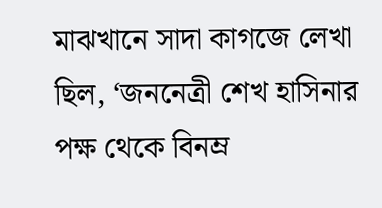মাঝখানে সাদা কাগজে লেখা ছিল, ‘জননেত্রী শেখ হাসিনার পক্ষ থেকে বিনম্র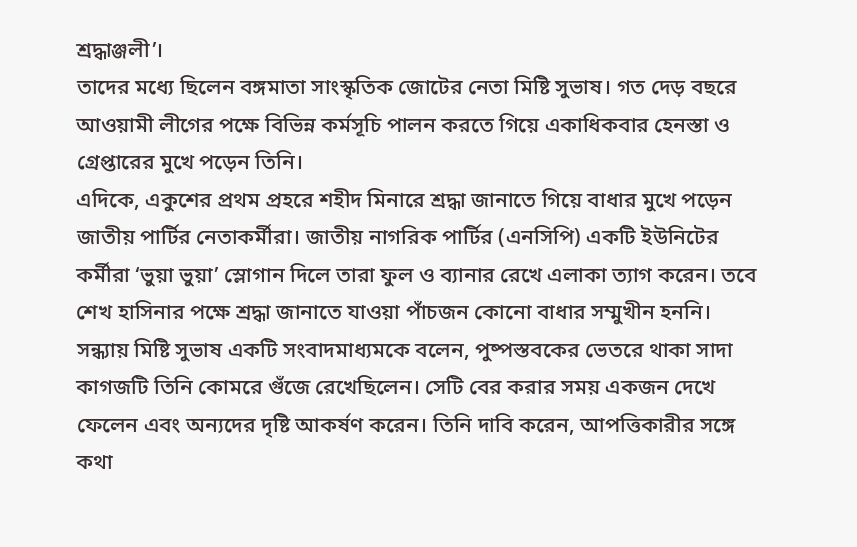শ্রদ্ধাঞ্জলী’।
তাদের মধ্যে ছিলেন বঙ্গমাতা সাংস্কৃতিক জোটের নেতা মিষ্টি সুভাষ। গত দেড় বছরে আওয়ামী লীগের পক্ষে বিভিন্ন কর্মসূচি পালন করতে গিয়ে একাধিকবার হেনস্তা ও গ্রেপ্তারের মুখে পড়েন তিনি।
এদিকে, একুশের প্রথম প্রহরে শহীদ মিনারে শ্রদ্ধা জানাতে গিয়ে বাধার মুখে পড়েন জাতীয় পার্টির নেতাকর্মীরা। জাতীয় নাগরিক পার্টির (এনসিপি) একটি ইউনিটের কর্মীরা ‘ভুয়া ভুয়া’ স্লোগান দিলে তারা ফুল ও ব্যানার রেখে এলাকা ত্যাগ করেন। তবে শেখ হাসিনার পক্ষে শ্রদ্ধা জানাতে যাওয়া পাঁচজন কোনো বাধার সম্মুখীন হননি।
সন্ধ্যায় মিষ্টি সুভাষ একটি সংবাদমাধ্যমকে বলেন, পুষ্পস্তবকের ভেতরে থাকা সাদা কাগজটি তিনি কোমরে গুঁজে রেখেছিলেন। সেটি বের করার সময় একজন দেখে ফেলেন এবং অন্যদের দৃষ্টি আকর্ষণ করেন। তিনি দাবি করেন, আপত্তিকারীর সঙ্গে কথা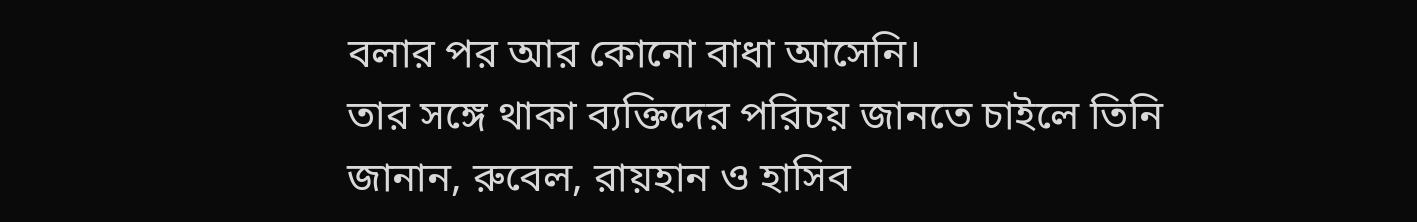বলার পর আর কোনো বাধা আসেনি।
তার সঙ্গে থাকা ব্যক্তিদের পরিচয় জানতে চাইলে তিনি জানান, রুবেল, রায়হান ও হাসিব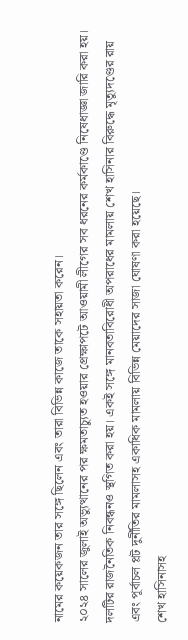নামের কয়েকজন তার সঙ্গে ছিলেন এবং তারা বিভিন্ন কাজে তাকে সহায়তা করেন।
২০২৪ সালের জুলাই অভ্যুত্থানের পর ক্ষমতাচ্যুত হওয়ার প্রেক্ষাপটে আওয়ামী লীগের সব ধরনের কর্মকাণ্ডে নিষেধাজ্ঞা জারি করা হয়। দলটির রাজনৈতিক নিবন্ধনও স্থগিত করা হয়। একই সঙ্গে মানবতাবিরোধী অপরাধের মামলায় শেখ হাসিনার বিরুদ্ধে মৃত্যুদণ্ডের রায় এবং পূর্বাচল প্লট দুর্নীতির মামলাসহ একাধিক মামলায় বিভিন্ন মেয়াদের সাজা ঘোষণা করা হয়েছে।
শেখ হাসিনাসহ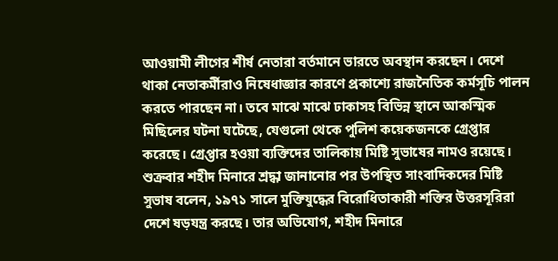আওয়ামী লীগের শীর্ষ নেতারা বর্তমানে ভারতে অবস্থান করছেন। দেশে থাকা নেতাকর্মীরাও নিষেধাজ্ঞার কারণে প্রকাশ্যে রাজনৈতিক কর্মসূচি পালন করতে পারছেন না। তবে মাঝে মাঝে ঢাকাসহ বিভিন্ন স্থানে আকস্মিক মিছিলের ঘটনা ঘটেছে, যেগুলো থেকে পুলিশ কয়েকজনকে গ্রেপ্তার করেছে। গ্রেপ্তার হওয়া ব্যক্তিদের তালিকায় মিষ্টি সুভাষের নামও রয়েছে।
শুক্রবার শহীদ মিনারে শ্রদ্ধা জানানোর পর উপস্থিত সাংবাদিকদের মিষ্টি সুভাষ বলেন, ১৯৭১ সালে মুক্তিযুদ্ধের বিরোধিতাকারী শক্তির উত্তরসূরিরা দেশে ষড়যন্ত্র করছে। তার অভিযোগ, শহীদ মিনারে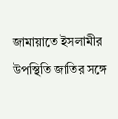জামায়াতে ইসলামীর উপস্থিতি জাতির সঙ্গে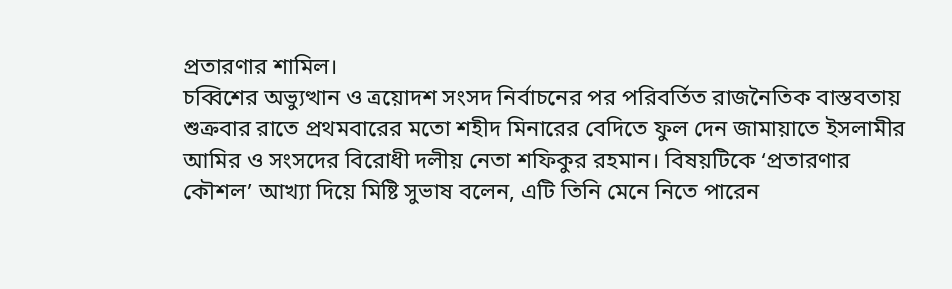প্রতারণার শামিল।
চব্বিশের অভ্যুত্থান ও ত্রয়োদশ সংসদ নির্বাচনের পর পরিবর্তিত রাজনৈতিক বাস্তবতায় শুক্রবার রাতে প্রথমবারের মতো শহীদ মিনারের বেদিতে ফুল দেন জামায়াতে ইসলামীর আমির ও সংসদের বিরোধী দলীয় নেতা শফিকুর রহমান। বিষয়টিকে ‘প্রতারণার কৌশল’ আখ্যা দিয়ে মিষ্টি সুভাষ বলেন, এটি তিনি মেনে নিতে পারেন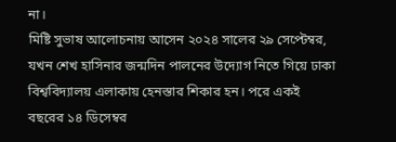না।
মিষ্টি সুভাষ আলোচনায় আসেন ২০২৪ সালের ২৯ সেপ্টেম্বর, যখন শেখ হাসিনার জন্মদিন পালনের উদ্যোগ নিতে গিয়ে ঢাকা বিশ্ববিদ্যালয় এলাকায় হেনস্তার শিকার হন। পরে একই বছরের ১৪ ডিসেম্বর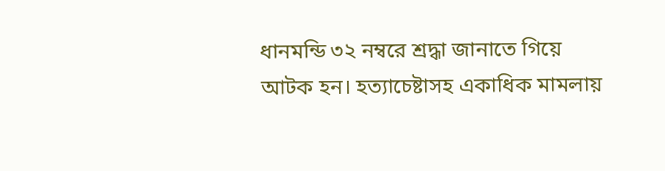ধানমন্ডি ৩২ নম্বরে শ্রদ্ধা জানাতে গিয়ে আটক হন। হত্যাচেষ্টাসহ একাধিক মামলায়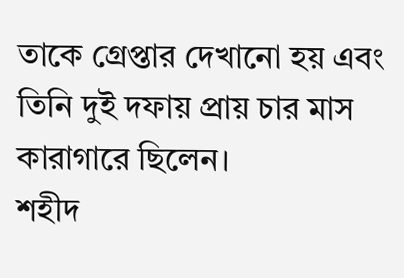তাকে গ্রেপ্তার দেখানো হয় এবং তিনি দুই দফায় প্রায় চার মাস কারাগারে ছিলেন।
শহীদ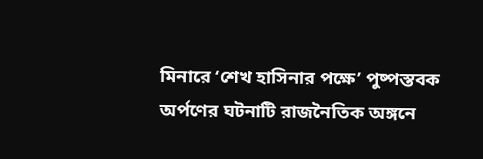মিনারে ‘শেখ হাসিনার পক্ষে’ পুষ্পস্তবক অর্পণের ঘটনাটি রাজনৈতিক অঙ্গনে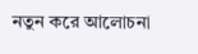নতুন করে আলোচনা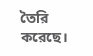তৈরি করেছে।